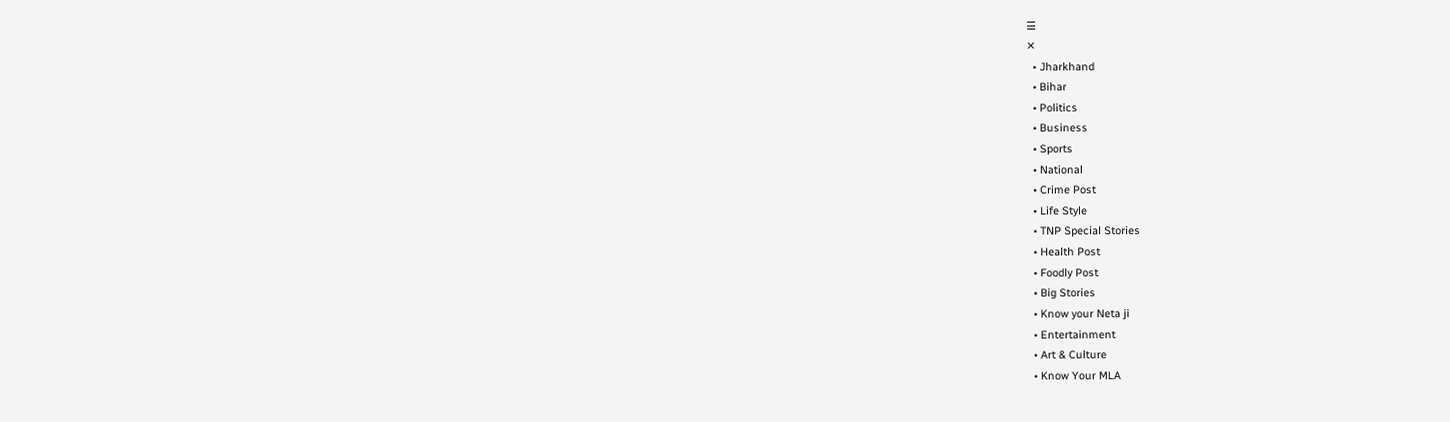☰
✕
  • Jharkhand
  • Bihar
  • Politics
  • Business
  • Sports
  • National
  • Crime Post
  • Life Style
  • TNP Special Stories
  • Health Post
  • Foodly Post
  • Big Stories
  • Know your Neta ji
  • Entertainment
  • Art & Culture
  • Know Your MLA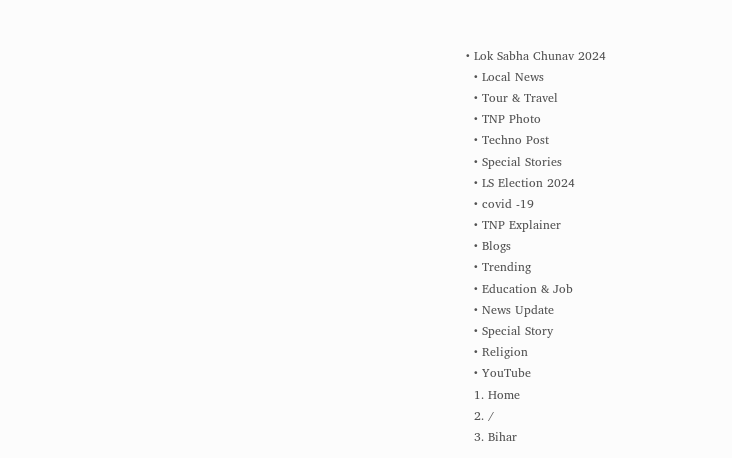• Lok Sabha Chunav 2024
  • Local News
  • Tour & Travel
  • TNP Photo
  • Techno Post
  • Special Stories
  • LS Election 2024
  • covid -19
  • TNP Explainer
  • Blogs
  • Trending
  • Education & Job
  • News Update
  • Special Story
  • Religion
  • YouTube
  1. Home
  2. /
  3. Bihar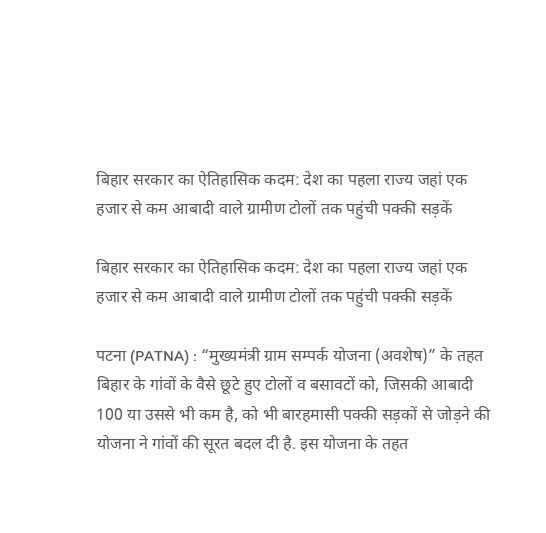बिहार सरकार का ऐतिहासिक कदम: देश का पहला राज्य जहां एक हजार से कम आबादी वाले ग्रामीण टोलों तक पहुंची पक्की सड़कें

बिहार सरकार का ऐतिहासिक कदम: देश का पहला राज्य जहां एक हजार से कम आबादी वाले ग्रामीण टोलों तक पहुंची पक्की सड़कें

पटना (PATNA) : “मुख्यमंत्री ग्राम सम्पर्क योजना (अवशेष)” के तहत बिहार के गांवों के वैसे छूटे हुए टोलों व बसावटों को, जिसकी आबादी 100 या उससे भी कम है, को भी बारहमासी पक्की सड़कों से जोड़ने की योजना ने गांवों की सूरत बदल दी है. इस योजना के तहत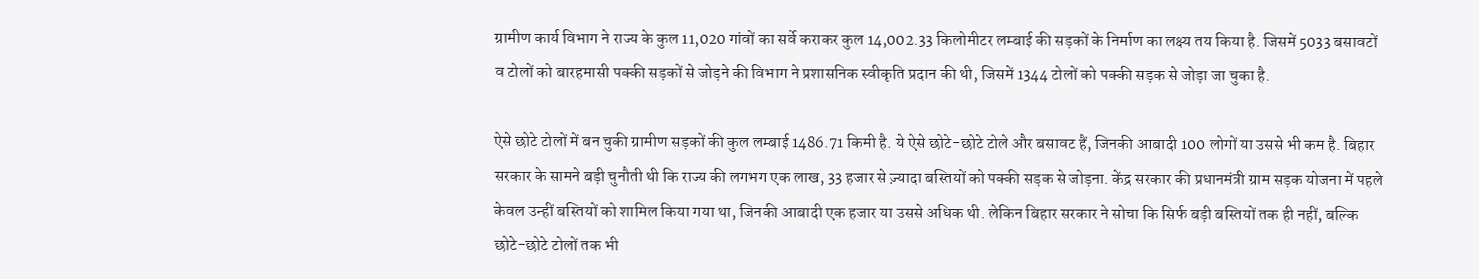ग्रामीण कार्य विभाग ने राज्य के कुल 11,020 गांवों का सर्वे कराकर कुल 14,002.33 किलोमीटर लम्बाई की सड़कों के निर्माण का लक्ष्य तय किया है. जिसमें 5033 बसावटों व टोलों को बारहमासी पक्की सड़कों से जोड़ने की विभाग ने प्रशासनिक स्वीकृति प्रदान की थी, जिसमें 1344 टोलों को पक्की सड़क से जोड़ा जा चुका है.

ऐसे छोटे टोलों में बन चुकी ग्रामीण सड़कों की कुल लम्बाई 1486.71 किमी है. ये ऐसे छोटे-छोटे टोले और बसावट हैं, जिनकी आबादी 100 लोगों या उससे भी कम है. बिहार सरकार के सामने बड़ी चुनौती थी कि राज्य की लगभग एक लाख, 33 हजार से ज़्यादा बस्तियों को पक्की सड़क से जोड़ना. केंद्र सरकार की प्रधानमंत्री ग्राम सड़क योजना में पहले केवल उन्हीं बस्तियों को शामिल किया गया था, जिनकी आबादी एक हजार या उससे अधिक थी. लेकिन बिहार सरकार ने सोचा कि सिर्फ बड़ी बस्तियों तक ही नहीं, बल्कि छोटे-छोटे टोलों तक भी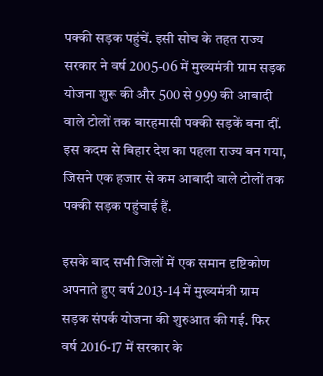पक्की सड़क पहुंचें. इसी सोच के तहत राज्य सरकार ने वर्ष 2005-06 में मुख्यमंत्री ग्राम सड़क योजना शुरू की और 500 से 999 की आबादी वाले टोलों तक बारहमासी पक्की सड़कें बना दीं. इस कदम से बिहार देश का पहला राज्य बन गया, जिसने एक हजार से कम आबादी वाले टोलों तक पक्की सड़क पहुंचाई हैं.

इसके बाद सभी जिलों में एक समान दृष्टिकोण अपनाते हुए वर्ष 2013-14 में मुख्यमंत्री ग्राम सड़क संपर्क योजना की शुरुआत की गई. फिर वर्ष 2016-17 में सरकार के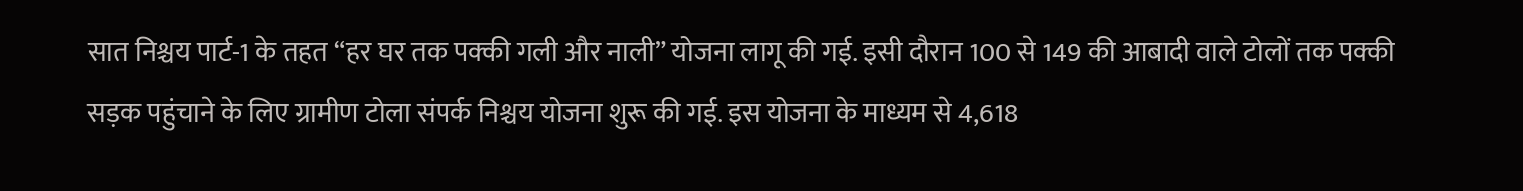सात निश्चय पार्ट-1 के तहत “हर घर तक पक्की गली और नाली” योजना लागू की गई. इसी दौरान 100 से 149 की आबादी वाले टोलों तक पक्की सड़क पहुंचाने के लिए ग्रामीण टोला संपर्क निश्चय योजना शुरू की गई. इस योजना के माध्यम से 4,618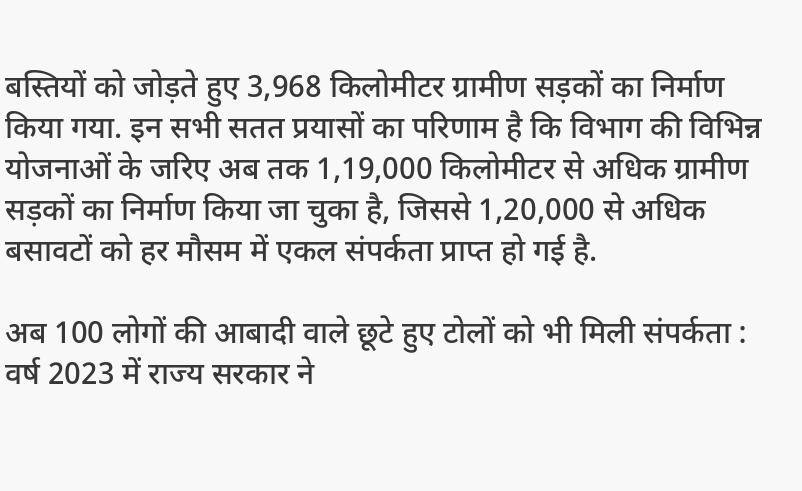बस्तियों को जोड़ते हुए 3,968 किलोमीटर ग्रामीण सड़कों का निर्माण किया गया. इन सभी सतत प्रयासों का परिणाम है कि विभाग की विभिन्न योजनाओं के जरिए अब तक 1,19,000 किलोमीटर से अधिक ग्रामीण सड़कों का निर्माण किया जा चुका है, जिससे 1,20,000 से अधिक बसावटों को हर मौसम में एकल संपर्कता प्राप्त हो गई है.

अब 100 लोगों की आबादी वाले छूटे हुए टोलों को भी मिली संपर्कता :
वर्ष 2023 में राज्य सरकार ने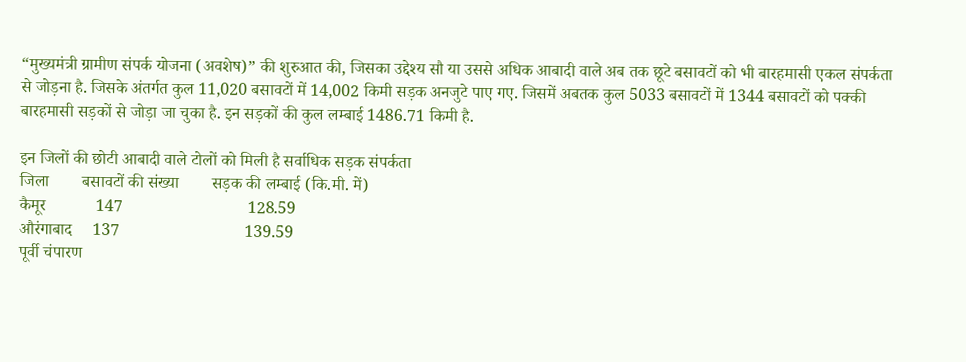“मुख्यमंत्री ग्रामीण संपर्क योजना (अवशेष)” की शुरुआत की, जिसका उद्देश्य सौ या उससे अधिक आबादी वाले अब तक छूटे बसावटों को भी बारहमासी एकल संपर्कता से जोड़ना है. जिसके अंतर्गत कुल 11,020 बसावटों में 14,002 किमी सड़क अनजुटे पाए गए. जिसमें अबतक कुल 5033 बसावटों में 1344 बसावटों को पक्की बारहमासी सड़कों से जोड़ा जा चुका है. इन सड़कों की कुल लम्बाई 1486.71 किमी है.

इन जिलों की छोटी आबादी वाले टोलों को मिली है सर्वाधिक सड़क संपर्कता
जिला        बसावटों की संख्या        सड़क की लम्बाई (कि.मी. में)
कैमूर            147                              128.59
औरंगाबाद     137                              139.59
पूर्वी चंपारण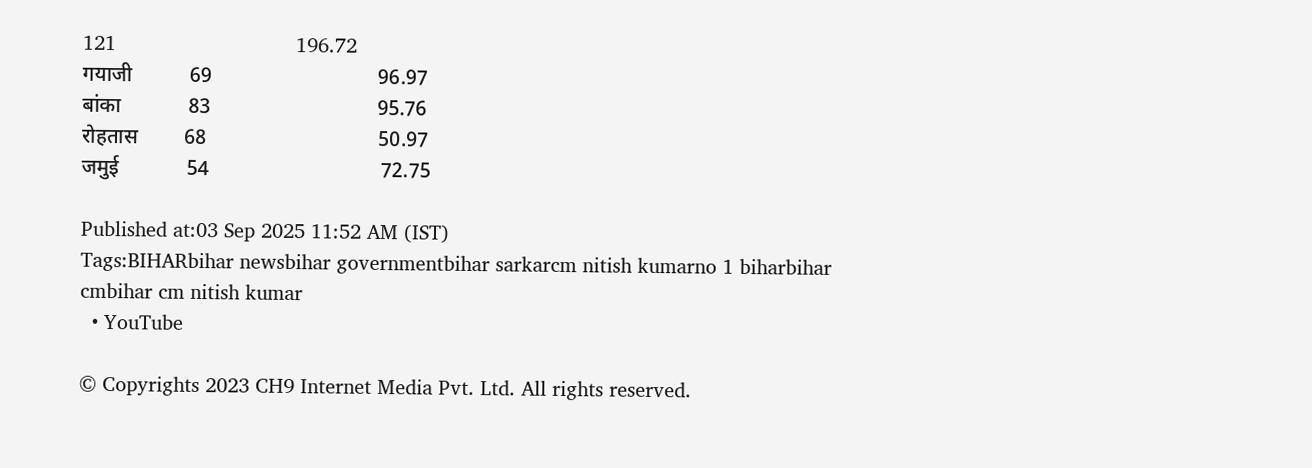121                              196.72
गयाजी           69                                96.97
बांका             83                                95.76
रोहतास         68                                 50.97
जमुई             54                                 72.75

Published at:03 Sep 2025 11:52 AM (IST)
Tags:BIHARbihar newsbihar governmentbihar sarkarcm nitish kumarno 1 biharbihar cmbihar cm nitish kumar
  • YouTube

© Copyrights 2023 CH9 Internet Media Pvt. Ltd. All rights reserved.